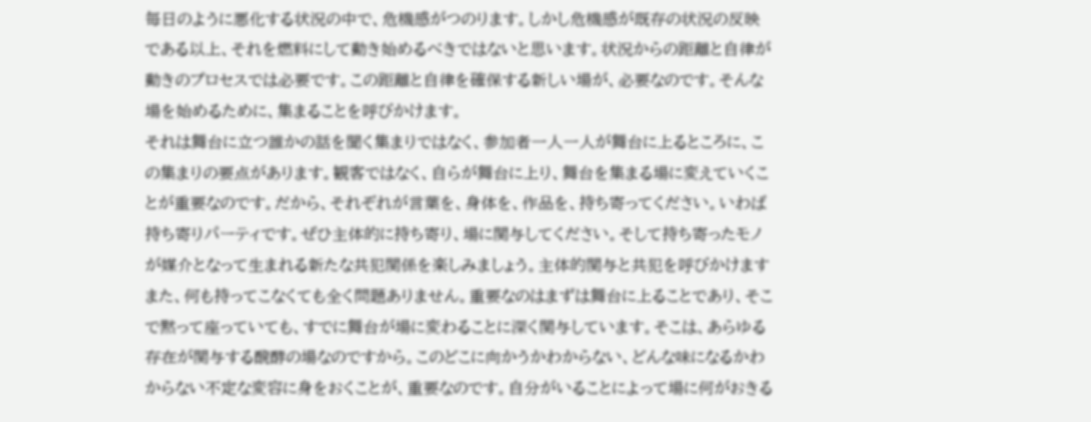毎日のように悪化する状況の中で、危機感がつのります。しかし危機感が既存の状況の反映である以上、それを燃料にして動き始めるべきではないと思います。状況からの距離と自律が動きのプロセスでは必要です。この距離と自律を確保する新しい場が、必要なのです。そんな場を始めるために、集まることを呼びかけます。
それは舞台に立つ誰かの話を聞く集まりではなく、参加者一人一人が舞台に上るところに、この集まりの要点があります。観客ではなく、自らが舞台に上り、舞台を集まる場に変えていくことが重要なのです。だから、それぞれが言葉を、身体を、作品を、持ち寄ってください。いわば持ち寄りパーティです。ぜひ主体的に持ち寄り、場に関与してください。そして持ち寄ったモノが媒介となって生まれる新たな共犯関係を楽しみましょう。主体的関与と共犯を呼びかけます
また、何も持ってこなくても全く問題ありません。重要なのはまずは舞台に上ることであり、そこで黙って座っていても、すでに舞台が場に変わることに深く関与しています。そこは、あらゆる存在が関与する醗酵の場なのですから。このどこに向かうかわからない、どんな味になるかわからない不定な変容に身をおくことが、重要なのです。自分がいることによって場に何がおきる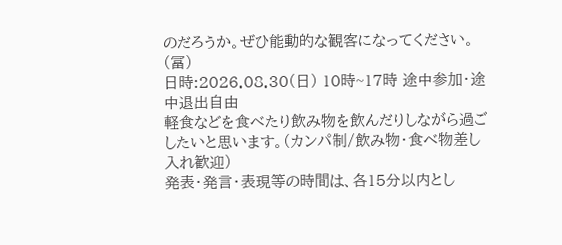のだろうか。ぜひ能動的な観客になってください。(冨)
日時:2026.08.30(日) 10時~17時 途中参加・途中退出自由
軽食などを食べたり飲み物を飲んだりしながら過ごしたいと思います。(カンパ制/飲み物・食べ物差し入れ歓迎)
発表・発言・表現等の時間は、各15分以内とし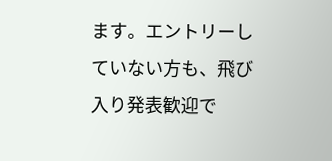ます。エントリーしていない方も、飛び入り発表歓迎で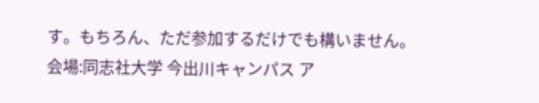す。もちろん、ただ参加するだけでも構いません。
会場:同志社大学 今出川キャンパス ア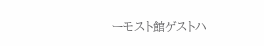ーモスト館ゲストハ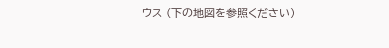ウス (下の地図を参照ください)